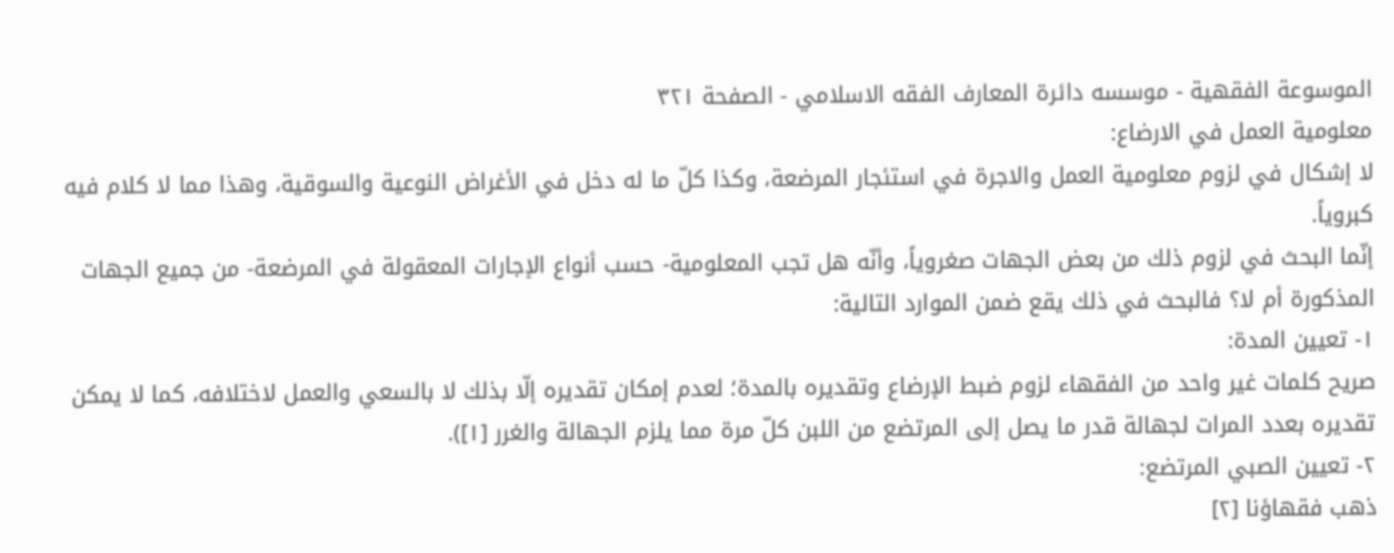الموسوعة الفقهية - موسسه دائرة المعارف الفقه الاسلامي - الصفحة ٣٢١
معلومية العمل في الارضاع:
لا إشكال في لزوم معلومية العمل والاجرة في استئجار المرضعة، وكذا كلّ ما له دخل في الأغراض النوعية والسوقية، وهذا مما لا كلام فيه كبروياً.
إنّما البحث في لزوم ذلك من بعض الجهات صغروياً، وأنّه هل تجب المعلومية- حسب أنواع الإجارات المعقولة في المرضعة- من جميع الجهات المذكورة أم لا؟ فالبحث في ذلك يقع ضمن الموارد التالية:
١- تعيين المدة:
صريح كلمات غير واحد من الفقهاء لزوم ضبط الإرضاع وتقديره بالمدة؛ لعدم إمكان تقديره إلّا بذلك لا بالسعي والعمل لاختلافه، كما لا يمكن تقديره بعدد المرات لجهالة قدر ما يصل إلى المرتضع من اللبن كلّ مرة مما يلزم الجهالة والغرر [١]).
٢- تعيين الصبي المرتضع:
ذهب فقهاؤنا [٢]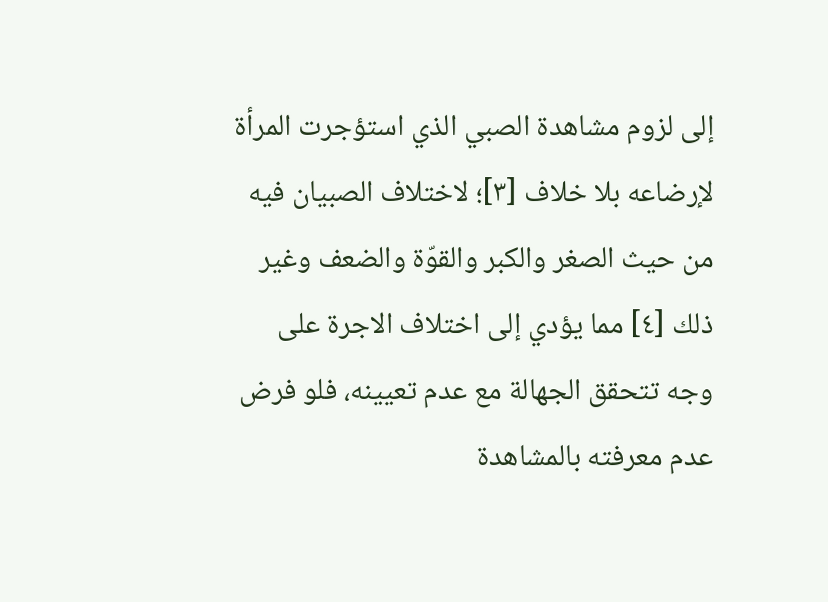إلى لزوم مشاهدة الصبي الذي استؤجرت المرأة لإرضاعه بلا خلاف [٣]؛ لاختلاف الصبيان فيه من حيث الصغر والكبر والقوّة والضعف وغير ذلك [٤] مما يؤدي إلى اختلاف الاجرة على وجه تتحقق الجهالة مع عدم تعيينه، فلو فرض عدم معرفته بالمشاهدة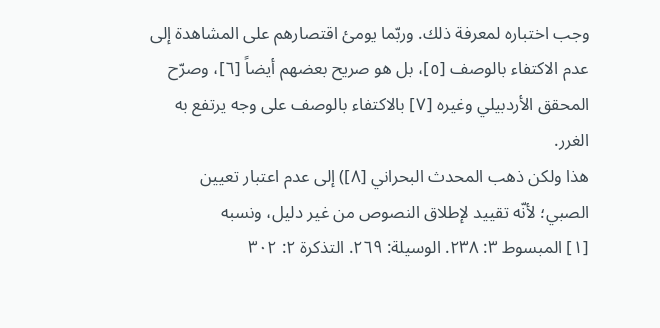وجب اختباره لمعرفة ذلك. وربّما يومئ اقتصارهم على المشاهدة إلى عدم الاكتفاء بالوصف [٥]، بل هو صريح بعضهم أيضاً [٦]، وصرّح المحقق الأردبيلي وغيره [٧] بالاكتفاء بالوصف على وجه يرتفع به الغرر.
هذا ولكن ذهب المحدث البحراني [٨]) إلى عدم اعتبار تعيين الصبي؛ لأنّه تقييد لإطلاق النصوص من غير دليل، ونسبه
[١] المبسوط ٣: ٢٣٨. الوسيلة: ٢٦٩. التذكرة ٢: ٣٠٢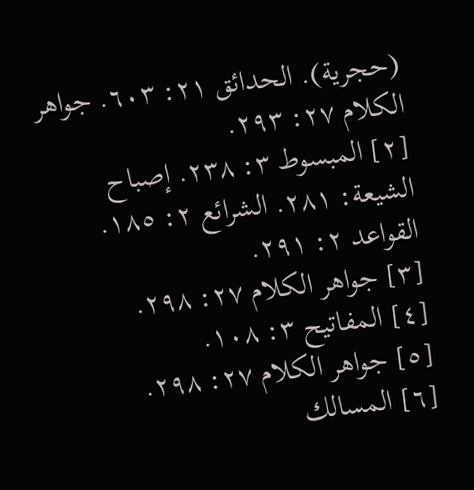(حجرية). الحدائق ٢١: ٦٠٣. جواهر الكلام ٢٧: ٢٩٣.
[٢] المبسوط ٣: ٢٣٨. إصباح الشيعة: ٢٨١. الشرائع ٢: ١٨٥. القواعد ٢: ٢٩١.
[٣] جواهر الكلام ٢٧: ٢٩٨.
[٤] المفاتيح ٣: ١٠٨.
[٥] جواهر الكلام ٢٧: ٢٩٨.
[٦] المسالك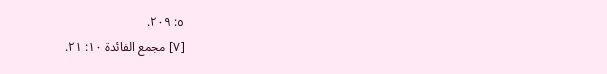٥: ٢٠٩.
[٧] مجمع الفائدة ١٠: ٢١.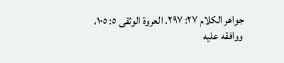جواهر الكلام ٢٧: ٢٩٧. العروة الوثقى ٥: ١٠٥، ووافقه عليه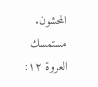المحشون. مستمسك العروة ١٢: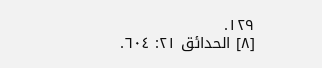١٢٩.
[٨] الحدائق ٢١: ٦٠٤.